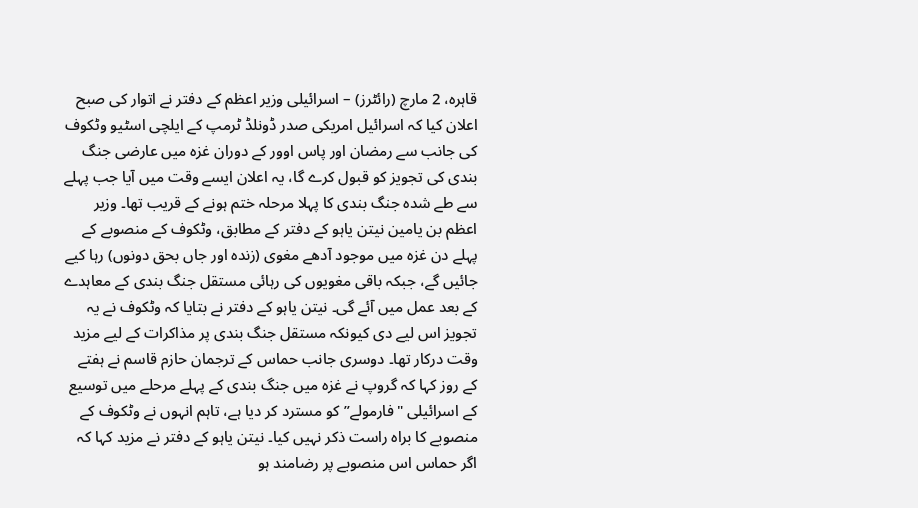قاہرہ، 2 مارچ (رائٹرز) – اسرائیلی وزیر اعظم کے دفتر نے اتوار کی صبح اعلان کیا کہ اسرائیل امریکی صدر ڈونلڈ ٹرمپ کے ایلچی اسٹیو وٹکوف کی جانب سے رمضان اور پاس اوور کے دوران غزہ میں عارضی جنگ بندی کی تجویز کو قبول کرے گا، یہ اعلان ایسے وقت میں آیا جب پہلے سے طے شدہ جنگ بندی کا پہلا مرحلہ ختم ہونے کے قریب تھا۔ وزیر اعظم بن یامین نیتن یاہو کے دفتر کے مطابق، وٹکوف کے منصوبے کے پہلے دن غزہ میں موجود آدھے مغوی (زندہ اور جاں بحق دونوں) رہا کیے جائیں گے، جبکہ باقی مغویوں کی رہائی مستقل جنگ بندی کے معاہدے کے بعد عمل میں آئے گی۔ نیتن یاہو کے دفتر نے بتایا کہ وٹکوف نے یہ تجویز اس لیے دی کیونکہ مستقل جنگ بندی پر مذاکرات کے لیے مزید وقت درکار تھا۔ دوسری جانب حماس کے ترجمان حازم قاسم نے ہفتے کے روز کہا کہ گروپ نے غزہ میں جنگ بندی کے پہلے مرحلے میں توسیع کے اسرائیلی "فارمولے” کو مسترد کر دیا ہے، تاہم انہوں نے وٹکوف کے منصوبے کا براہ راست ذکر نہیں کیا۔ نیتن یاہو کے دفتر نے مزید کہا کہ اگر حماس اس منصوبے پر رضامند ہو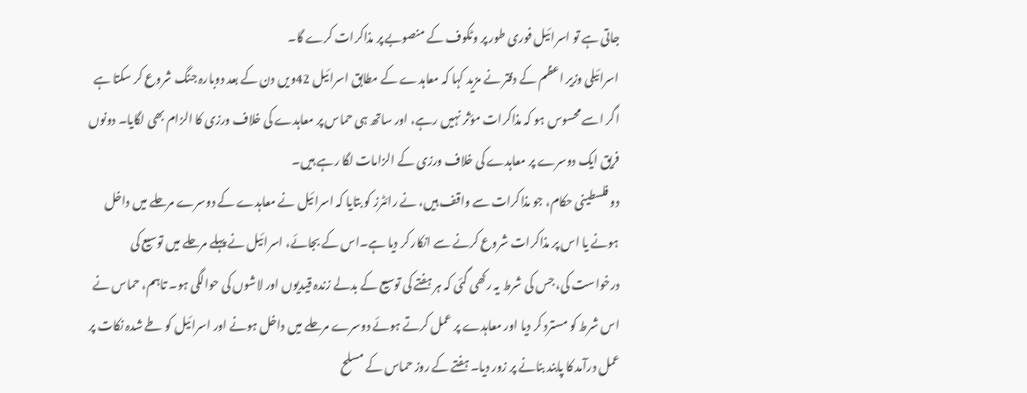جاتی ہے تو اسرائیل فوری طور پر وٹکوف کے منصوبے پر مذاکرات کرے گا۔
اسرائیلی وزیر اعظم کے دفتر نے مزید کہا کہ معاہدے کے مطابق اسرائیل 42ویں دن کے بعد دوبارہ جنگ شروع کر سکتا ہے اگر اسے محسوس ہو کہ مذاکرات مؤثر نہیں رہے، اور ساتھ ہی حماس پر معاہدے کی خلاف ورزی کا الزام بھی لگایا۔ دونوں فریق ایک دوسرے پر معاہدے کی خلاف ورزی کے الزامات لگا رہے ہیں۔
دو فلسطینی حکام، جو مذاکرات سے واقف ہیں، نے رائٹرز کو بتایا کہ اسرائیل نے معاہدے کے دوسرے مرحلے میں داخل ہونے یا اس پر مذاکرات شروع کرنے سے انکار کر دیا ہے۔اس کے بجائے، اسرائیل نے پہلے مرحلے میں توسیع کی درخواست کی، جس کی شرط یہ رکھی گئی کہ ہر ہفتے کی توسیع کے بدلے زندہ قیدیوں اور لاشوں کی حوالگی ہو۔ تاہم، حماس نے اس شرط کو مسترد کر دیا اور معاہدے پر عمل کرتے ہوئے دوسرے مرحلے میں داخل ہونے اور اسرائیل کو طے شدہ نکات پر عمل درآمد کا پابند بنانے پر زور دیا۔ ہفتے کے روز حماس کے مسلح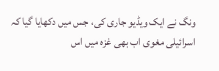ونگ نے ایک ویڈیو جاری کی، جس میں دکھایا گیا کہ اسرائیلی مغوی اب بھی غزہ میں اس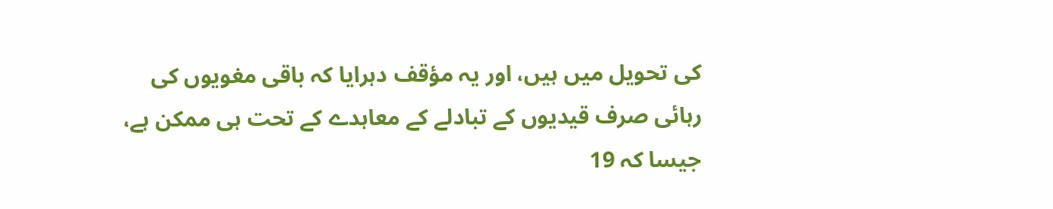کی تحویل میں ہیں، اور یہ مؤقف دہرایا کہ باقی مغویوں کی رہائی صرف قیدیوں کے تبادلے کے معاہدے کے تحت ہی ممکن ہے، جیسا کہ 19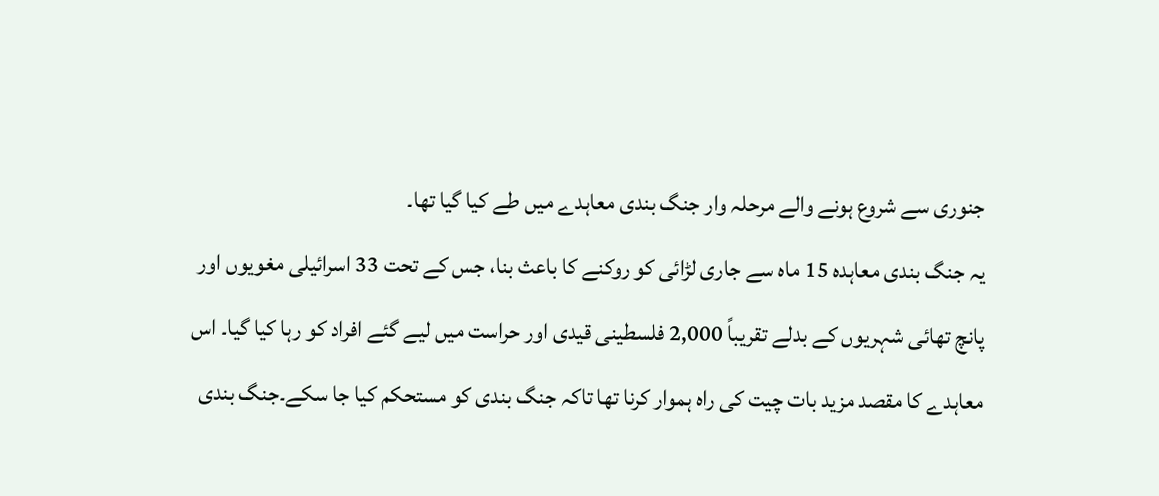جنوری سے شروع ہونے والے مرحلہ وار جنگ بندی معاہدے میں طے کیا گیا تھا۔
یہ جنگ بندی معاہدہ 15 ماہ سے جاری لڑائی کو روکنے کا باعث بنا، جس کے تحت 33 اسرائیلی مغویوں اور پانچ تھائی شہریوں کے بدلے تقریباً 2,000 فلسطینی قیدی اور حراست میں لیے گئے افراد کو رہا کیا گیا۔ اس معاہدے کا مقصد مزید بات چیت کی راہ ہموار کرنا تھا تاکہ جنگ بندی کو مستحکم کیا جا سکے۔جنگ بندی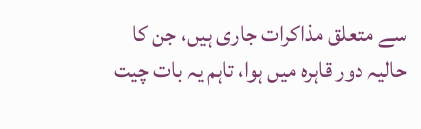سے متعلق مذاکرات جاری ہیں، جن کا حالیہ دور قاہرہ میں ہوا، تاہم یہ بات چیت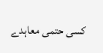کسی حتمی معاہدے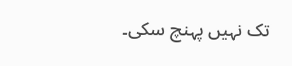تک نہیں پہنچ سکی۔